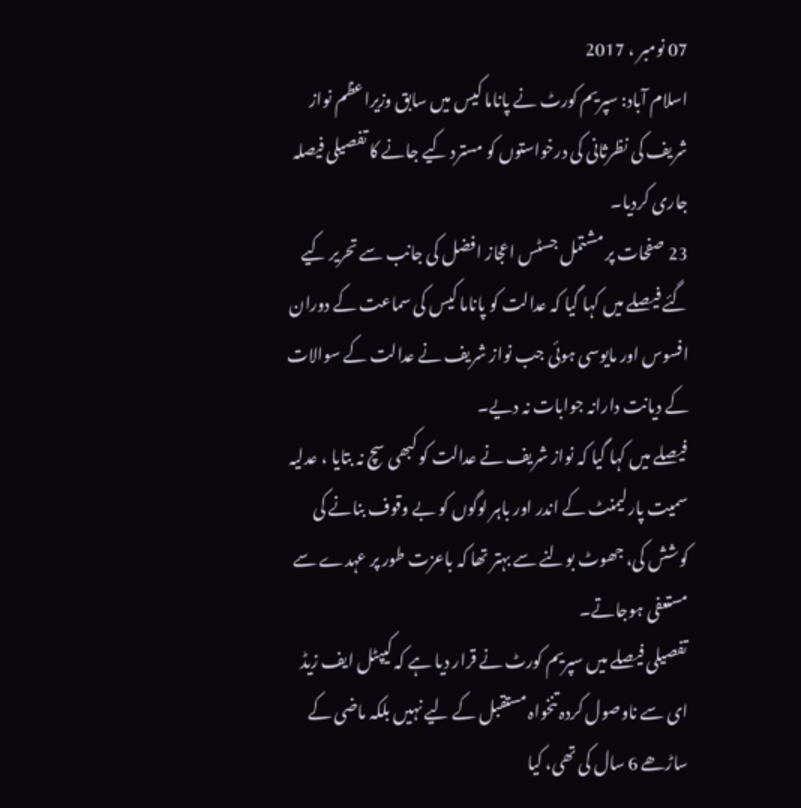07 نومبر ، 2017
اسلام آباد: سپریم کورٹ نے پاناما کیس میں سابق وزیراعظم نواز شریف کی نظرثانی کی درخواستوں کو مسترد کیے جانے کا تفصیلی فیصلہ جاری کردیا۔
23 صفحات پر مشتمل جسٹس اعجاز افضل کی جانب سے تحریر کیے گئے فیصلے میں کہا گیا کہ عدالت کو پاناما کیس کی سماعت کے دوران افسوس اور مایوسی ہوئی جب نواز شریف نے عدالت کے سوالات کے دیانت دارانہ جوابات نہ دیے۔
فیصلے میں کہا گیا کہ نواز شریف نے عدالت کو کبھی سچ نہ بتایا ، عدلیہ سمیت پارلیمنٹ کے اندر اور باہر لوگوں کو بے وقوف بنانے کی کوشش کی، جھوٹ بولنے سے بہتر تھا کہ باعزت طور پر عہدے سے مستعفی ہوجاتے۔
تفصیلی فیصلے میں سپریم کورٹ نے قرار دیا ہے کہ کیپٹل ایف زیڈ ای سے ناوصول کردہ تنخواہ مستقبل کے لیے نہیں بلکہ ماضی کے ساڑھے 6 سال کی تھی، کیا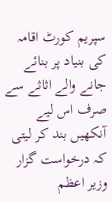سپریم کورٹ اقامہ کی بنیاد پر بنائے جانے والے اثاثے سے صرف اس لیے آنکھیں بند کر لیتی کہ درخواست گزار وزیر اعظم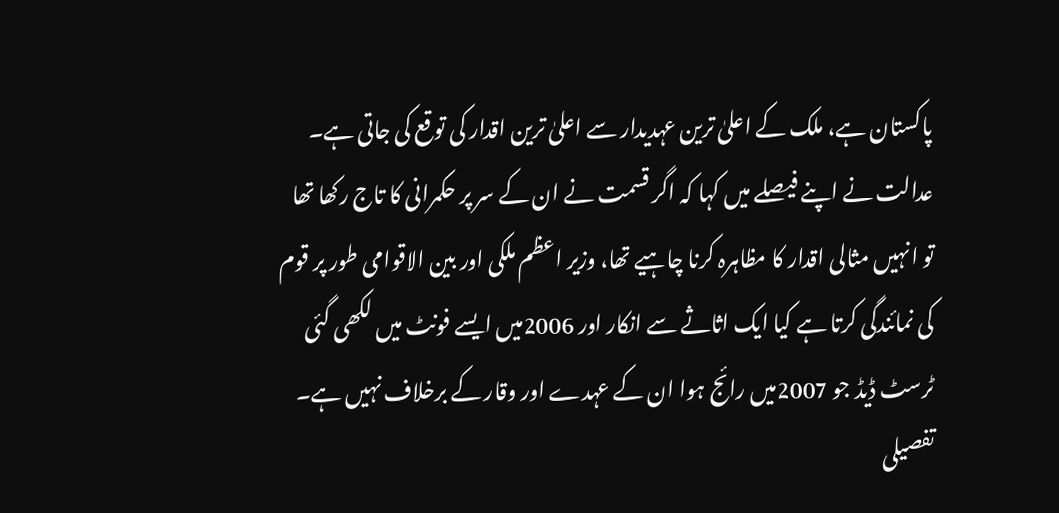پاکستان ہے، ملک کے اعلیٰ ترین عہدیدار سے اعلیٰ ترین اقدار کی توقع کی جاتی ہے۔
عدالت نے اپنے فیصلے میں کہا کہ اگر قسمت نے ان کے سر پر حکمرانی کا تاج رکھا تھا تو انہیں مثالی اقدار کا مظاہرہ کرنا چاہیے تھا، وزیر اعظم ملکی اور بین الاقوامی طور پر قوم کی نمائندگی کرتا ہے کیا ایک اثاثے سے انکار اور 2006میں ایسے فونٹ میں لکھی گئی ٹرسٹ ڈیڈ جو 2007میں رائج ہوا ان کے عہدے اور وقار کے برخلاف نہیں ہے۔
تفصیلی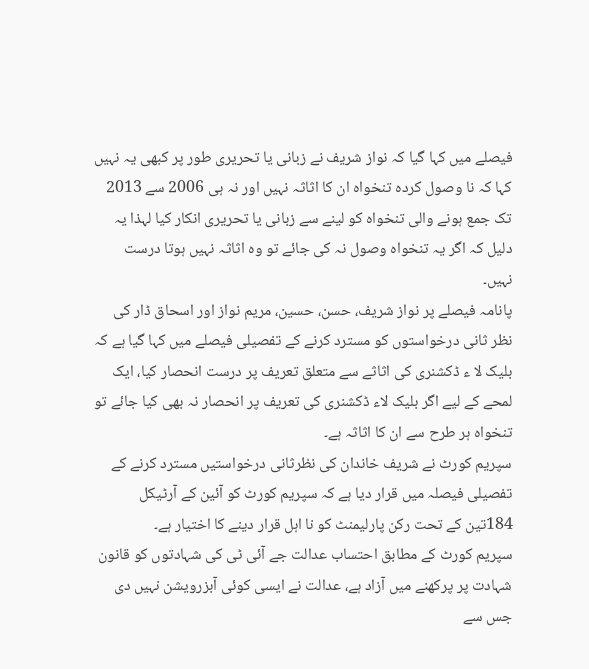فیصلے میں کہا گیا کہ نواز شریف نے زبانی یا تحریری طور پر کبھی یہ نہیں کہا کہ نا وصول کردہ تنخواہ ان کا اثاثہ نہیں اور نہ ہی 2006 سے 2013 تک جمع ہونے والی تنخواہ کو لینے سے زبانی یا تحریری انکار کیا لہذا یہ دلیل کہ اگر یہ تنخواہ وصول نہ کی جائے تو وہ اثاثہ نہیں ہوتا درست نہیں۔
پانامہ فیصلے پر نواز شریف، حسن، حسین، مریم نواز اور اسحاق ڈار کی نظر ثانی درخواستوں کو مسترد کرنے کے تفصیلی فیصلے میں کہا گیا ہے کہ بلیک لا ء ڈکشنری کی اثاثے سے متعلق تعریف پر درست انحصار کیا، ایک لمحے کے لیے اگر بلیک لاء ڈکشنری کی تعریف پر انحصار نہ بھی کیا جائے تو تنخواہ ہر طرح سے ان کا اثاثہ ہے۔
سپریم کورٹ نے شریف خاندان کی نظرثانی درخواستیں مسترد کرنے کے تفصیلی فیصلہ میں قرار دیا ہے کہ سپریم کورٹ کو آئین کے آرٹیکل 184تین کے تحت رکن پارلیمنٹ کو نا اہل قرار دینے کا اختیار ہے۔
سپریم کورٹ کے مطابق احتساب عدالت جے آئی ٹی کی شہادتوں کو قانون شہادت پر پرکھنے میں آزاد ہے، عدالت نے ایسی کوئی آبزرویشن نہیں دی جس سے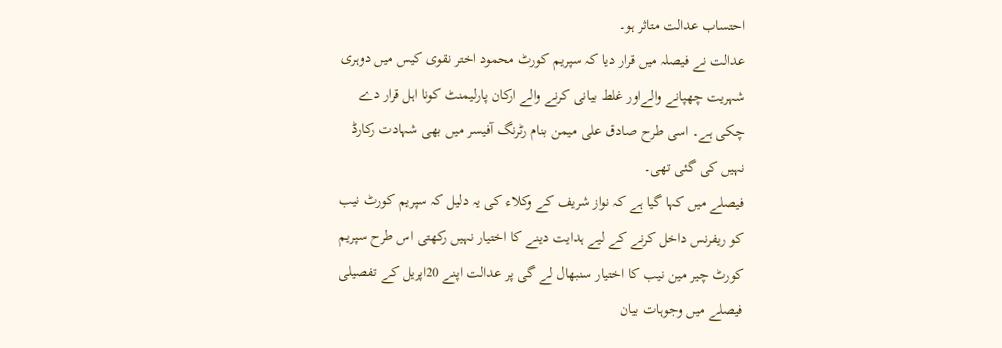احتساب عدالت متاثر ہو۔
عدالت نے فیصلہ میں قرار دیا کہ سپریم کورٹ محمود اختر نقوی کیس میں دوہری شہریت چھپانے والےاور غلط بیانی کرنے والے ارکان پارلیمنٹ کونا اہل قرار دے چکی ہے۔ اسی طرح صادق علی میمن بنام رٹرنگ آفیسر میں بھی شہادت رکارڈ نہیں کی گئی تھی۔
فیصلے میں کہا گیا ہے کہ نواز شریف کے وکلاء کی یہ دلیل کہ سپریم کورٹ نیب کو ریفرنس داخل کرنے کے لیے ہدایت دینے کا اختیار نہیں رکھتی اس طرح سپریم کورٹ چیر مین نیب کا اختیار سنبھال لے گی پر عدالت اپنے 20اپریل کے تفصیلی فیصلے میں وجوہات بیان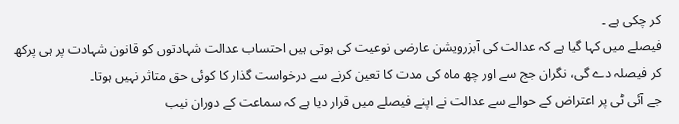کر چکی ہے ۔
فیصلے میں کہا گیا ہے کہ عدالت کی آبزرویشن عارضی نوعیت کی ہوتی ہیں احتساب عدالت شہادتوں کو قانون شہادت پر ہی پرکھ کر فیصلہ دے گی، نگران جج سے اور چھ ماہ کی مدت کا تعین کرنے سے درخواست گذار کا کوئی حق متاثر نہیں ہوتا۔
جے آئی ٹی پر اعتراض کے حوالے سے عدالت نے اپنے فیصلے میں قرار دیا ہے کہ سماعت کے دوران نیب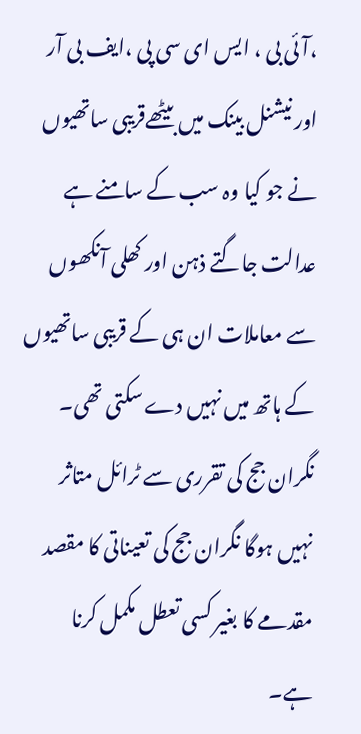،آئی بی ، ایس ای سی پی ،ایف بی آر اور نیشنل بینک میں بیٹھےقریبی ساتھیوں نے جو کیا وہ سب کے سامنے ہے عدالت جاگتے ذہن اور کھلی آنکھوں سے معاملات ان ہی کے قریبی ساتھیوں کے ہاتھ میں نہیں دے سکتی تھی۔ نگران جج کی تقرری سے ٹرائل متاثر نہیں ہوگا نگران جج کی تعیناتی کا مقصد مقدمے کا بغیر کسی تعطل مکمل کرنا ہے۔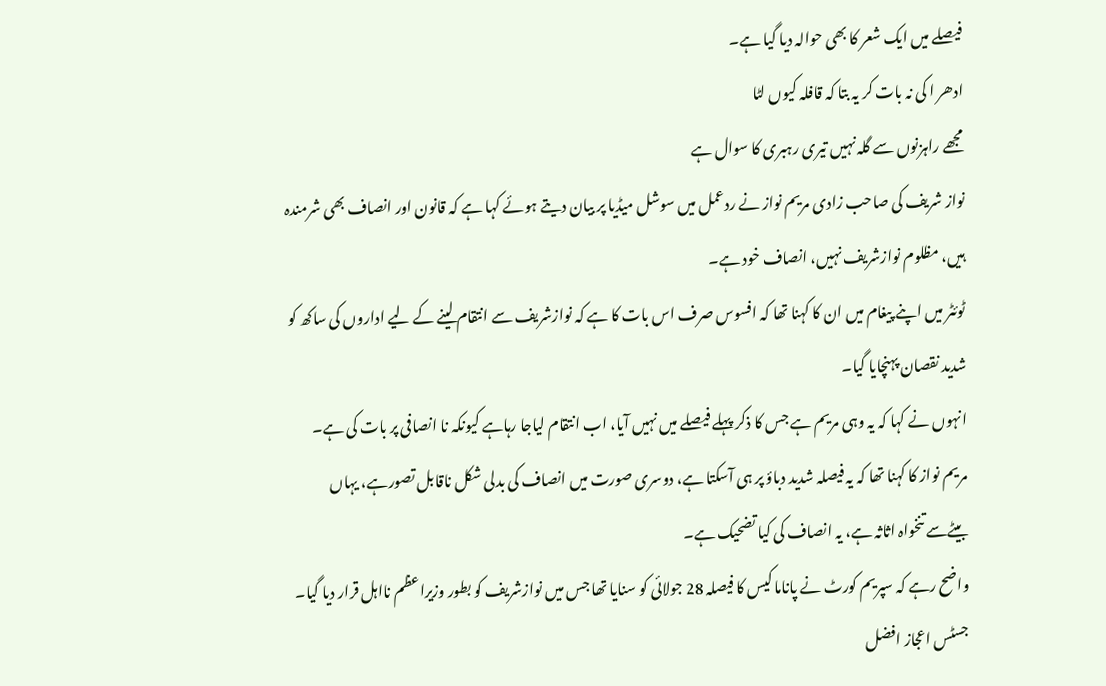فیصلے میں ایک شعر کا بھی حوالہ دیا گیا ہے۔
ادھر ا کی نہ بات کر یہ بتا کہ قافلہ کیوں لٹا
مجھے راہزنوں سے گلہ نہیں تیری رہبری کا سوال ہے
نواز شریف کی صاحب زادی مریم نواز نے ردعمل میں سوشل میڈیا پر بیان دیتے ہوئے کہا ہے کہ قانون اور انصاف بھی شرمندہ ہیں، مظلوم نوازشریف نہیں، انصاف خود ہے۔
ٹوئٹر میں اپنے پیغام میں ان کا کہنا تھا کہ افسوس صرف اس بات کا ہے کہ نوازشریف سے انتقام لینے کے لیے اداروں کی ساکھ کو شدید نقصان پہنچایا گیا۔
انہوں نے کہا کہ یہ وہی مریم ہے جس کا ذکر پہلے فیصلے میں نہیں آیا، اب انتقام لیاجا رہاہے کیونکہ نا انصافی پر بات کی ہے۔
مریم نواز کا کہنا تھا کہ یہ فیصلہ شدید دباؤ پر ہی آسکتا ہے، دوسری صورت میں انصاف کی بدلی شکل ناقابل تصورہے، یہاں بیٹےسے تنخواہ اثاثہ ہے، یہ انصاف کی کیا تضحیک ہے۔
واضح رہے کہ سپریم کورٹ نے پاناما کیس کا فیصلہ 28 جولائی کو سنایا تھا جس میں نوازشریف کو بطور وزیراعظم نااہل قرار دیا گیا۔
جسٹس اعجاز افضل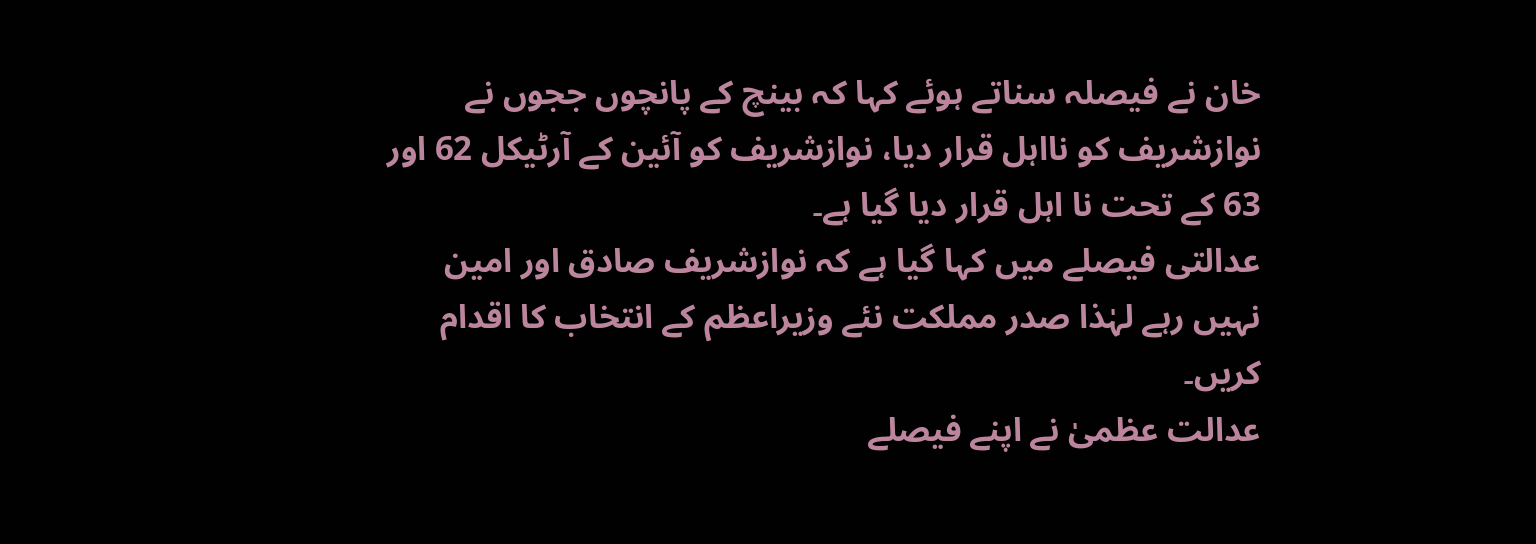خان نے فیصلہ سناتے ہوئے کہا کہ بینچ کے پانچوں ججوں نے نوازشریف کو نااہل قرار دیا، نوازشریف کو آئین کے آرٹیکل 62 اور 63 کے تحت نا اہل قرار دیا گیا ہے۔
عدالتی فیصلے میں کہا گیا ہے کہ نوازشریف صادق اور امین نہیں رہے لہٰذا صدر مملکت نئے وزیراعظم کے انتخاب کا اقدام کریں۔
عدالت عظمیٰ نے اپنے فیصلے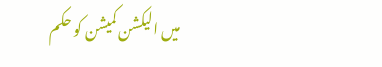میں الیکشن کمیشن کو حکم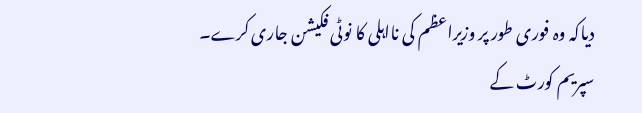دیاکہ وہ فوری طور پر وزیراعظم کی نااہلی کا نوٹی فکیشن جاری کرے۔
سپریم کورٹ کے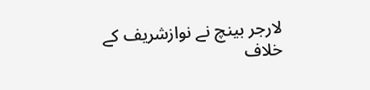لارجر بینچ نے نوازشریف کے خلاف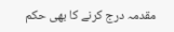مقدمہ درج کرنے کا بھی حکم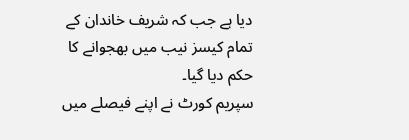دیا ہے جب کہ شریف خاندان کے تمام کیسز نیب میں بھجوانے کا حکم دیا گیا۔
سپریم کورٹ نے اپنے فیصلے میں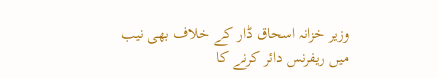وزیر خزانہ اسحاق ڈار کے خلاف بھی نیب میں ریفرنس دائر کرنے کا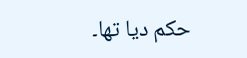حکم دیا تھا۔